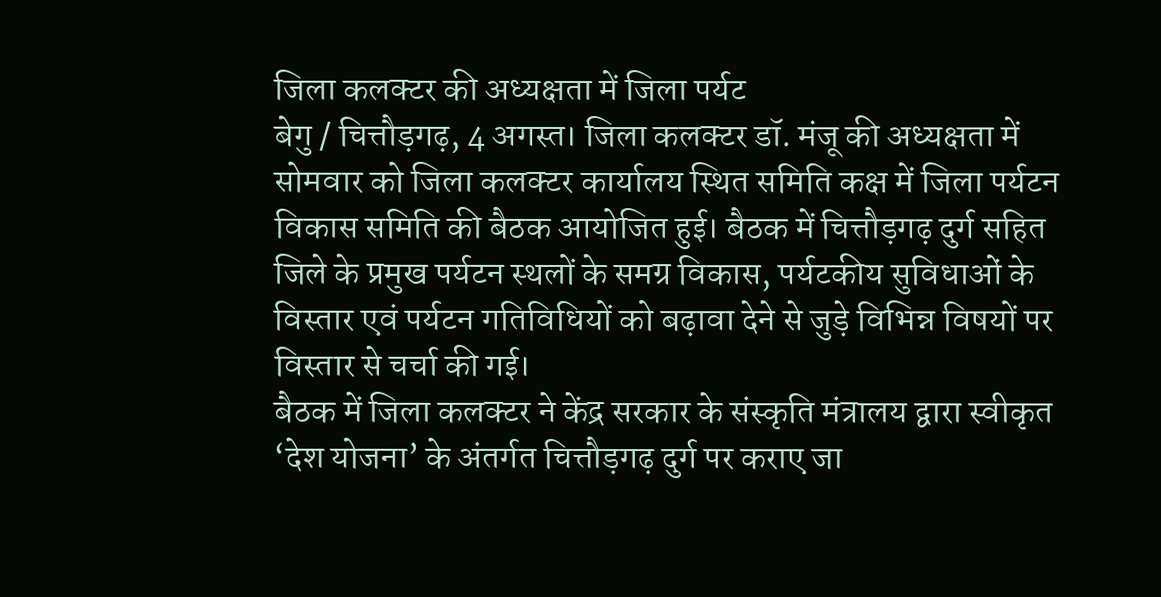जिला कलक्टर की अध्यक्षता में जिला पर्यट
बेगु / चित्तौड़गढ़, 4 अगस्त। जिला कलक्टर डॉ. मंजू की अध्यक्षता में सोमवार को जिला कलक्टर कार्यालय स्थित समिति कक्ष में जिला पर्यटन विकास समिति की बैठक आयोजित हुई। बैठक में चित्तौड़गढ़ दुर्ग सहित जिले के प्रमुख पर्यटन स्थलों के समग्र विकास, पर्यटकीय सुविधाओं के विस्तार एवं पर्यटन गतिविधियों को बढ़ावा देने से जुड़े विभिन्न विषयों पर विस्तार से चर्चा की गई।
बैठक में जिला कलक्टर ने केंद्र सरकार के संस्कृति मंत्रालय द्वारा स्वीकृत ‘देश योजना’ के अंतर्गत चित्तौड़गढ़ दुर्ग पर कराए जा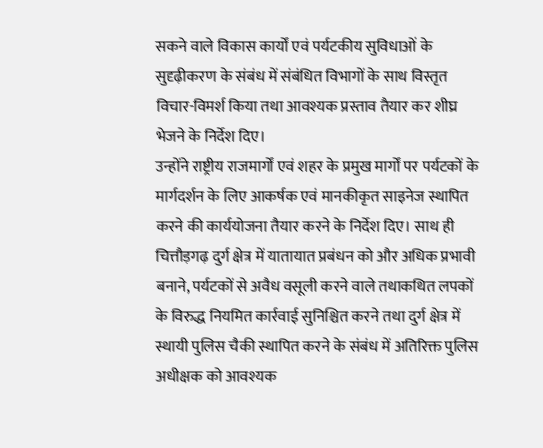सकने वाले विकास कार्यों एवं पर्यटकीय सुविधाओं के सुदृढ़ीकरण के संबंध में संबंधित विभागों के साथ विस्तृत विचार-विमर्श किया तथा आवश्यक प्रस्ताव तैयार कर शीघ्र भेजने के निर्देश दिए।
उन्होंने राष्ट्रीय राजमार्गों एवं शहर के प्रमुख मार्गों पर पर्यटकों के मार्गदर्शन के लिए आकर्षक एवं मानकीकृत साइनेज स्थापित करने की कार्ययोजना तैयार करने के निर्देश दिए। साथ ही चित्तौड़गढ़ दुर्ग क्षेत्र में यातायात प्रबंधन को और अधिक प्रभावी बनाने, पर्यटकों से अवैध वसूली करने वाले तथाकथित लपकों के विरुद्ध नियमित कार्रवाई सुनिश्चित करने तथा दुर्ग क्षेत्र में स्थायी पुलिस चैकी स्थापित करने के संबंध में अतिरिक्त पुलिस अधीक्षक को आवश्यक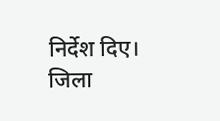निर्देश दिए।
जिला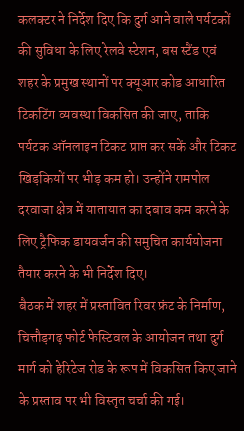कलक्टर ने निर्देश दिए कि दुर्ग आने वाले पर्यटकों की सुविधा के लिए रेलवे स्टेशन, बस स्टैंड एवं शहर के प्रमुख स्थानों पर क्यूआर कोड आधारित टिकटिंग व्यवस्था विकसित की जाए, ताकि पर्यटक ऑनलाइन टिकट प्राप्त कर सकें और टिकट खिड़कियों पर भीड़ कम हो। उन्होंने रामपोल दरवाजा क्षेत्र में यातायात का दबाव कम करने के लिए ट्रैफिक डायवर्जन की समुचित कार्ययोजना तैयार करने के भी निर्देश दिए।
बैठक में शहर में प्रस्तावित रिवर फ्रंट के निर्माण, चित्तौड़गढ़ फोर्ट फेस्टिवल के आयोजन तथा दुर्ग मार्ग को हेरिटेज रोड के रूप में विकसित किए जाने के प्रस्ताव पर भी विस्तृत चर्चा की गई।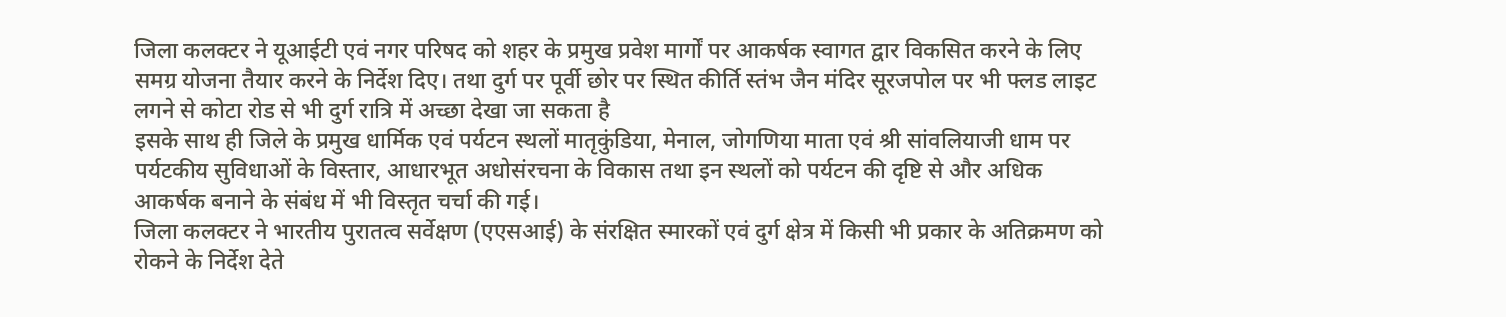जिला कलक्टर ने यूआईटी एवं नगर परिषद को शहर के प्रमुख प्रवेश मार्गों पर आकर्षक स्वागत द्वार विकसित करने के लिए समग्र योजना तैयार करने के निर्देश दिए। तथा दुर्ग पर पूर्वी छोर पर स्थित कीर्ति स्तंभ जैन मंदिर सूरजपोल पर भी फ्लड लाइट लगने से कोटा रोड से भी दुर्ग रात्रि में अच्छा देखा जा सकता है
इसके साथ ही जिले के प्रमुख धार्मिक एवं पर्यटन स्थलों मातृकुंडिया, मेनाल, जोगणिया माता एवं श्री सांवलियाजी धाम पर पर्यटकीय सुविधाओं के विस्तार, आधारभूत अधोसंरचना के विकास तथा इन स्थलों को पर्यटन की दृष्टि से और अधिक आकर्षक बनाने के संबंध में भी विस्तृत चर्चा की गई।
जिला कलक्टर ने भारतीय पुरातत्व सर्वेक्षण (एएसआई) के संरक्षित स्मारकों एवं दुर्ग क्षेत्र में किसी भी प्रकार के अतिक्रमण को रोकने के निर्देश देते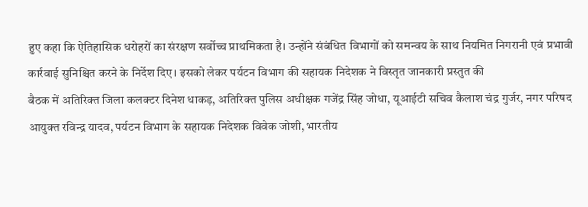हुए कहा कि ऐतिहासिक धरोहरों का संरक्षण सर्वोच्च प्राथमिकता है। उन्होंने संबंधित विभागों को समन्वय के साथ नियमित निगरानी एवं प्रभावी कार्रवाई सुनिश्चित करने के निर्देश दिए। इसको लेकर पर्यटन विभाग की सहायक निदेशक ने विस्तृत जानकारी प्रस्तुत की
बैठक में अतिरिक्त जिला कलक्टर दिनेश धाकड़, अतिरिक्त पुलिस अधीक्षक गजेंद्र सिंह जोधा, यूआईटी सचिव कैलाश चंद्र गुर्जर, नगर परिषद आयुक्त रविन्द्र यादव, पर्यटन विभाग के सहायक निदेशक विवेक जोशी, भारतीय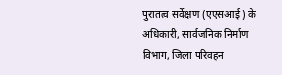पुरातत्व सर्वेक्षण (एएसआई) के अधिकारी, सार्वजनिक निर्माण विभाग, जिला परिवहन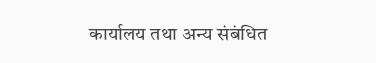कार्यालय तथा अन्य संबंधित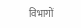विभागों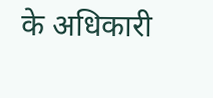के अधिकारी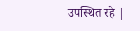उपस्थित रहे |